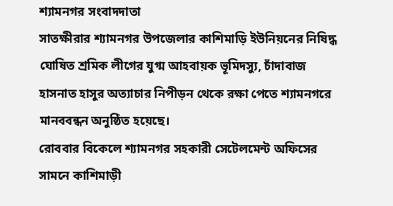শ্যামনগর সংবাদদাতা
সাতক্ষীরার শ্যামনগর উপজেলার কাশিমাড়ি ইউনিয়নের নিষিদ্ধ ঘোষিত শ্রমিক লীগের যুগ্ম আহবায়ক ভূমিদস্যু, চাঁদাবাজ হাসনাত হাসুর অত্যাচার নিপীড়ন থেকে রক্ষা পেতে শ্যামনগরে মানববন্ধন অনুষ্ঠিত হয়েছে।
রোববার বিকেলে শ্যামনগর সহকারী সেটেলমেন্ট অফিসের সামনে কাশিমাড়ী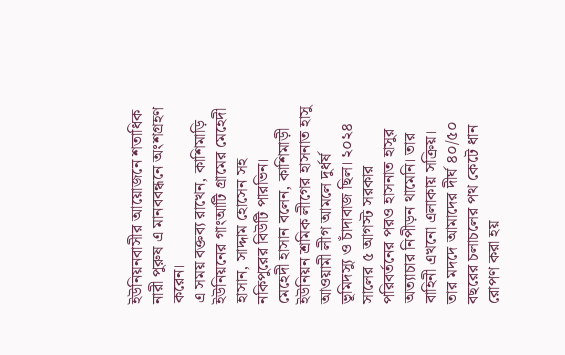ইউনিয়নবাসীর আয়োজনে শতাধিক নারী পুরুষ এ মানববন্ধনে অংশগ্রহণ করেন।
এ সময় বক্তব্য রাখেন, কাশিমাড়ি ইউনিয়নের গাংআটি গ্রামের মেহেদী হাসান, সাদ্দাম হোসেন সহ নকিপুরের বিউটি পারভিন।
মেহেদী হাসান বলেন, কাশিমাড়ী ইউনিয়ন শ্রমিক লীগের হাসনাত হাসু আওয়ামী লীগ আমলে দুর্ধর্ষ ভূমিদস্যু ও চাঁদাবাজ ছিল। ২০২৪ সালের ৫ আগস্ট সরকার পরিবর্তনের পরও হাসনাত হাসুর অত্যাচার নিপীড়ন থামেনি। তার বাহিনী এখনো এলাকায় সক্রিয়। তার মদদে আমাদের দীর্ঘ ৪০/৫০ বছরের চলাচলের পথ কেটে ধান রোপণ করা হয়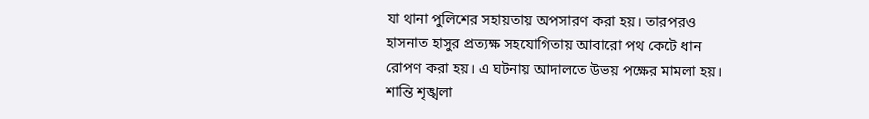যা থানা পুলিশের সহায়তায় অপসারণ করা হয়। তারপরও হাসনাত হাসুর প্রত্যক্ষ সহযোগিতায় আবারো পথ কেটে ধান রোপণ করা হয়। এ ঘটনায় আদালতে উভয় পক্ষের মামলা হয়। শান্তি শৃঙ্খলা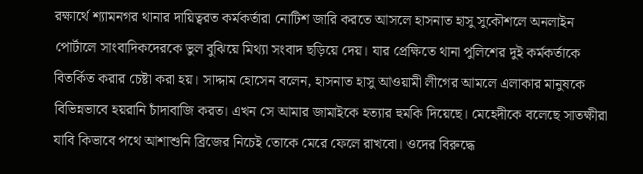রক্ষার্থে শ্যামনগর থানার দায়িত্বরত কর্মকর্তারা নোটিশ জারি করতে আসলে হাসনাত হাসু সুকৌশলে অনলাইন পোর্টালে সাংবাদিকদেরকে ভুল বুঝিয়ে মিথ্যা সংবাদ ছড়িয়ে দেয়। যার প্রেক্ষিতে থানা পুলিশের দুই কর্মকর্তাকে বিতর্কিত করার চেষ্টা করা হয়। সাদ্দাম হোসেন বলেন, হাসনাত হাসু আওয়ামী লীগের আমলে এলাকার মানুষকে বিভিন্নভাবে হয়রানি চাঁদাবাজি করত। এখন সে আমার জামাইকে হত্যার হুমকি দিয়েছে। মেহেদীকে বলেছে সাতক্ষীরা যাবি কিভাবে পথে আশাশুনি ব্রিজের নিচেই তোকে মেরে ফেলে রাখবো। ওদের বিরুদ্ধে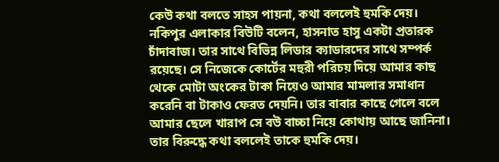কেউ কথা বলতে সাহস পায়না, কথা বললেই হুমকি দেয়। নকিপুর এলাকার বিউটি বলেন, হাসনাত হাসু একটা প্রতারক চাঁদাবাজ। তার সাথে বিভিন্ন লিডার ক্যাডারদের সাথে সম্পর্ক রয়েছে। সে নিজেকে কোর্টের মহুরী পরিচয় দিয়ে আমার কাছ থেকে মোটা অংকের টাকা নিয়েও আমার মামলার সমাধান করেনি বা টাকাও ফেরত দেয়নি। তার বাবার কাছে গেলে বলে আমার ছেলে খারাপ সে বউ বাচ্চা নিয়ে কোথায় আছে জানিনা। তার বিরুদ্ধে কথা বললেই তাকে হুমকি দেয়।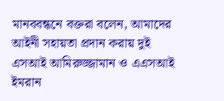মানববন্ধনে বক্তরা বলেন, আমাদের আইনী সহায়তা প্রদান করায় দুই এসআই আমিরুজ্জামান ও এএসআই ইমরান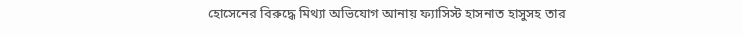হোসেনের বিরুদ্ধে মিথ্যা অভিযোগ আনায় ফ্যাসিস্ট হাসনাত হাসুসহ তার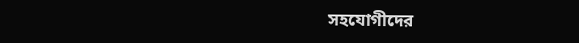সহযোগীদের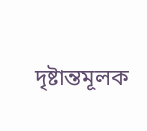দৃষ্টান্তমূলক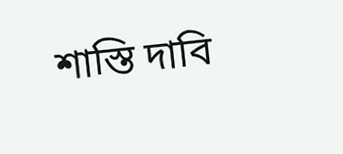শাস্তি দাবি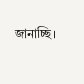জানাচ্ছি।